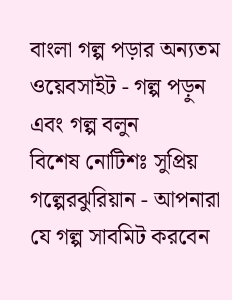বাংলা গল্প পড়ার অন্যতম ওয়েবসাইট - গল্প পড়ুন এবং গল্প বলুন
বিশেষ নোটিশঃ সুপ্রিয় গল্পেরঝুরিয়ান - আপনারা যে গল্প সাবমিট করবেন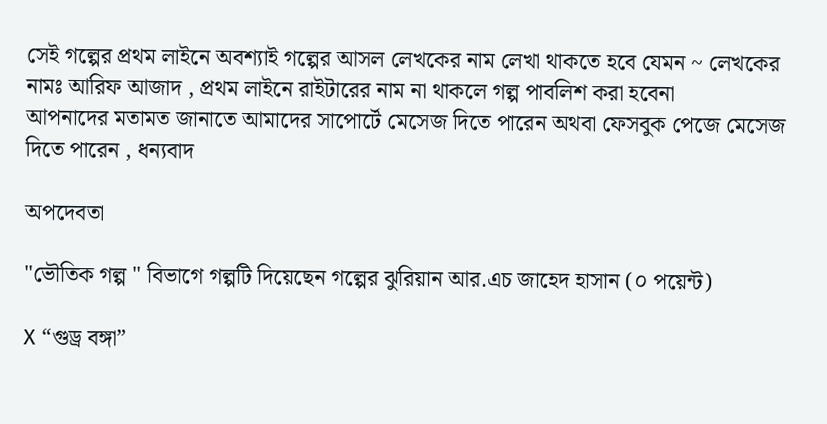সেই গল্পের প্রথম লাইনে অবশ্যাই গল্পের আসল লেখকের নাম লেখা থাকতে হবে যেমন ~ লেখকের নামঃ আরিফ আজাদ , প্রথম লাইনে রাইটারের নাম না থাকলে গল্প পাবলিশ করা হবেনা
আপনাদের মতামত জানাতে আমাদের সাপোর্টে মেসেজ দিতে পারেন অথবা ফেসবুক পেজে মেসেজ দিতে পারেন , ধন্যবাদ

অপদেবতা

"ভৌতিক গল্প " বিভাগে গল্পটি দিয়েছেন গল্পের ঝুরিয়ান আর.এচ জাহেদ হাসান (০ পয়েন্ট)

X “গুড্র বঙ্গা”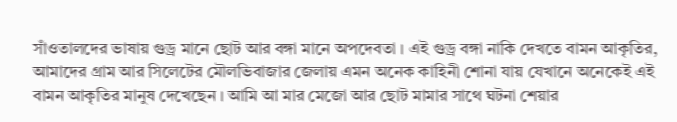সাঁওতালদের ভাষায় গুড্র মানে ছোট আর বঙ্গা মানে অপদেবতা । এই গুড্র বঙ্গা নাকি দেখতে বামন আকৃতির, আমাদের গ্রাম আর সিলেটের মৌলভিবাজার জেলায় এমন অনেক কাহিনী শোনা যায় যেখানে অনেকেই এই বামন আকৃতির মানুষ দেখেছেন । আমি আ মার মেজো আর ছোট মামার সাথে ঘটনা শেয়ার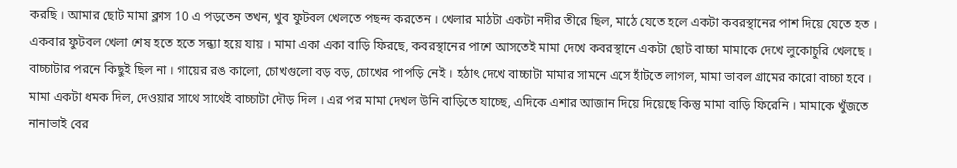করছি । আমার ছোট মামা ক্লাস 10 এ পড়তেন তখন, খুব ফুটবল খেলতে পছন্দ করতেন । খেলার মাঠটা একটা নদীর তীরে ছিল, মাঠে যেতে হলে একটা কবরস্থানের পাশ দিয়ে যেতে হত । একবার ফুটবল খেলা শেষ হতে হতে সন্ধ্যা হয়ে যায় । মামা একা একা বাড়ি ফিরছে, কবরস্থানের পাশে আসতেই মামা দেখে কবরস্থানে একটা ছোট বাচ্চা মামাকে দেখে লুকোচুরি খেলছে । বাচ্চাটার পরনে কিছুই ছিল না । গায়ের রঙ কালো, চোখগুলো বড় বড়, চোখের পাপড়ি নেই । হঠাৎ দেখে বাচ্চাটা মামার সামনে এসে হাঁটতে লাগল, মামা ভাবল গ্রামের কারো বাচ্চা হবে । মামা একটা ধমক দিল, দেওয়ার সাথে সাথেই বাচ্চাটা দৌড় দিল । এর পর মামা দেখল উনি বাড়িতে যাচ্ছে, এদিকে এশার আজান দিয়ে দিয়েছে কিন্তু মামা বাড়ি ফিরেনি । মামাকে খুঁজতে নানাভাই বের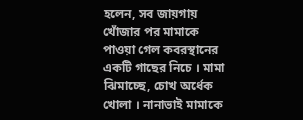হলেন, সব জায়গায় খোঁজার পর মামাকে পাওয়া গেল কবরস্থানের একটি গাছের নিচে । মামা ঝিমাচ্ছে, চোখ অর্ধেক খোলা । নানাভাই মামাকে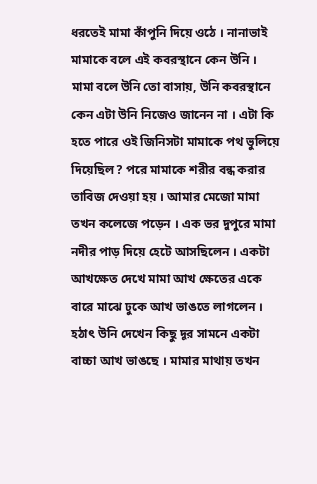ধরতেই মামা কাঁপুনি দিয়ে ওঠে । নানাভাই মামাকে বলে এই কবরস্থানে কেন উনি । মামা বলে উনি তো বাসায়, উনি কবরস্থানে কেন এটা উনি নিজেও জানেন না । এটা কি হতে পারে ওই জিনিসটা মামাকে পথ ভুলিয়ে দিয়েছিল? পরে মামাকে শরীর বন্ধ করার তাবিজ দেওয়া হয় । আমার মেজো মামা তখন কলেজে পড়েন । এক ভর দুপুরে মামা নদীর পাড় দিয়ে হেটে আসছিলেন । একটা আখক্ষেত দেখে মামা আখ ক্ষেতের একে বারে মাঝে ঢুকে আখ ভাঙতে লাগলেন । হঠাৎ উনি দেখেন কিছু দূর সামনে একটা বাচ্চা আখ ভাঙছে । মামার মাথায় তখন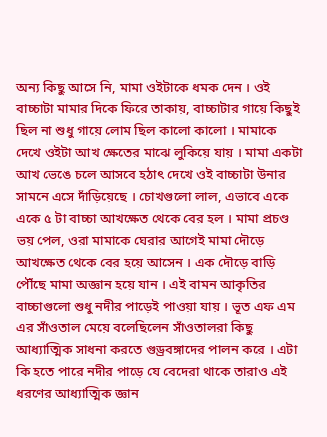অন্য কিছু আসে নি, মামা ওইটাকে ধমক দেন । ওই বাচ্চাটা মামার দিকে ফিরে তাকায়, বাচ্চাটার গায়ে কিছুই ছিল না শুধু গায়ে লোম ছিল কালো কালো । মামাকে দেখে ওইটা আখ ক্ষেতের মাঝে লুকিয়ে যায় । মামা একটা আখ ভেঙে চলে আসবে হঠাৎ দেখে ওই বাচ্চাটা উনার সামনে এসে দাঁড়িয়েছে । চোখগুলো লাল, এভাবে একে একে ৫ টা বাচ্চা আখক্ষেত থেকে বের হল । মামা প্রচণ্ড ভয় পেল, ওরা মামাকে ঘেরার আগেই মামা দৌড়ে আখক্ষেত থেকে বের হয়ে আসেন । এক দৌড়ে বাড়ি পৌঁছে মামা অজ্ঞান হয়ে যান । এই বামন আকৃতির বাচ্চাগুলো শুধু নদীর পাড়েই পাওয়া যায় । ভূত এফ এম এর সাঁওতাল মেয়ে বলেছিলেন সাঁওতালরা কিছু আধ্যাত্মিক সাধনা করতে গুড্রবঙ্গাদের পালন করে । এটা কি হতে পারে নদীর পাড়ে যে বেদেরা থাকে তারাও এই ধরণের আধ্যাত্মিক জ্ঞান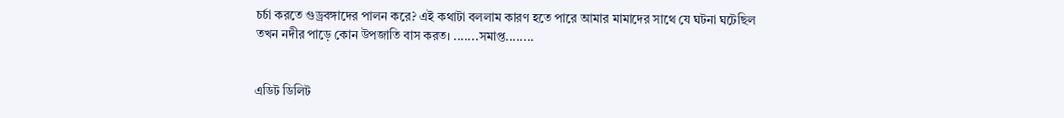চর্চা করতে গুড্রবঙ্গাদের পালন করে? এই কথাটা বললাম কারণ হতে পারে আমার মামাদের সাথে যে ঘটনা ঘটেছিল তখন নদীর পাড়ে কোন উপজাতি বাস করত। .......সমাপ্ত........


এডিট ডিলিট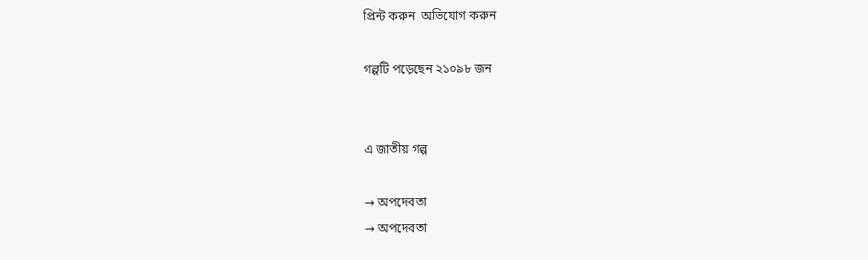প্রিন্ট করুন  অভিযোগ করুন

গল্পটি পড়েছেন ২১০৯৮ জন


এ জাতীয় গল্প

→ অপদেবতা
→ অপদেবতা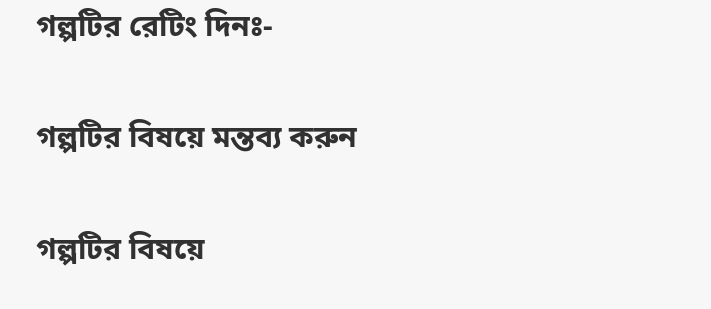গল্পটির রেটিং দিনঃ-

গল্পটির বিষয়ে মন্তব্য করুন

গল্পটির বিষয়ে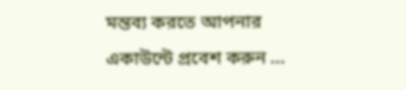মন্তব্য করতে আপনার একাউন্টে প্রবেশ করুন ...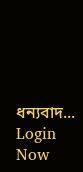ধন্যবাদ... Login Now